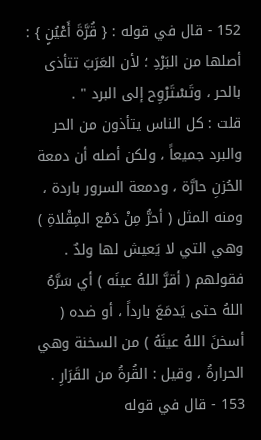152 - قال في قوله : { قُرَّةَ أَعْيُنٍ } : أصلها من البَرْدِ ؛ لأن العَرَبَ تتأذى بالحر ، وتَسْتَرْوِح إلى البرد " .
قلت : كل الناس يتأذون من الحر والبرد جميعاً ، ولكن أصله أن دمعة الحُزنِ حارَّة ، ودمعة السرور باردة ، ومنه المثل ( أحرُّ مِنْ دَمْع المِقْلاةِ ) وهي التي لا يَعيش لها ولدٌ . فقولهم ( أقرَّ اللهُ عينَه ) أي سَرَّهُ اللهُ حتى يَدمَعَ بارداً ، أو ضده ( أسخنَ اللهُ عينَهُ ) من السخنة وهي الحرارةُ ، وقيل : القُرةُ من القَرَارِ .
153 - قال في قوله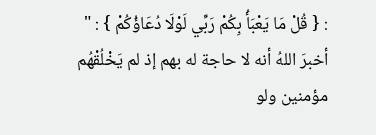: { قُلْ مَا يَعْبَأُ بِكُمْ رَبِّي لَوْلَا دُعَاؤُكُمْ } : " أخبرَ اللهُ أنه لا حاجة له بهم إذ لم يَخْلُقْهُم مؤمنين ولو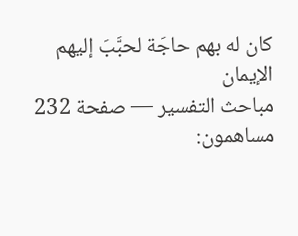كان له بهم حاجَة لحبَّبَ إليهم الإيمان
مباحث التفسير — صفحة 232
مساهمون: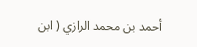أحمد بن محمد الرازي ( ابن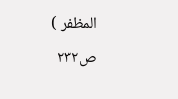المظفر )
ص٢٣٢